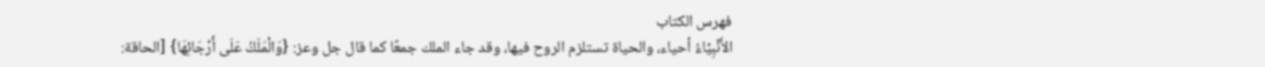فهرس الكتاب
الأَنْبِيْاءُ أحياء، والحياة تستلزم الروح فيها، وقد جاء الملك جمعًا كما قال جل وعز: {وَالْمَلَكُ عَلَى أَرْجَائِهَا} [الحاقة: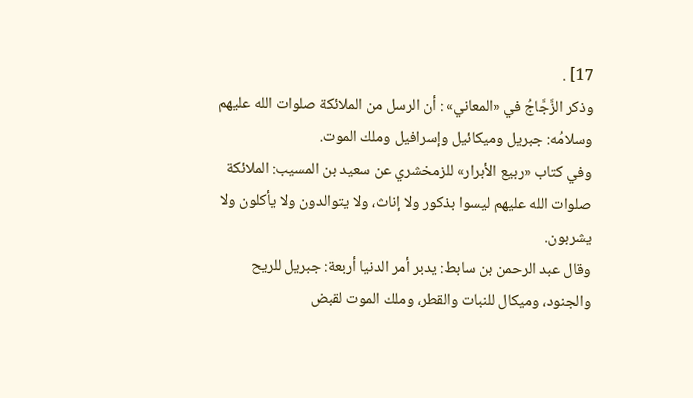17] .
وذكر الزَّجَّاجُ في «المعاني» : أن الرسل من الملائكة صلوات الله عليهم وسلامُه: جبريل وميكائيل وإسرافيل وملك الموت.
وفي كتاب «ربيع الأبرار» للزمخشري عن سعيد بن المسيب: الملائكة صلوات الله عليهم ليسوا بذكور ولا إناث، ولا يتوالدون ولا يأكلون ولا يشربون.
وقال عبد الرحمن بن سابط: يدبر أمر الدنيا أربعة: جبريل للريح والجنود، وميكال للنبات والقطر، وملك الموت لقبض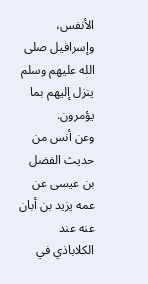الأنفس، وإسرافيل صلى الله عليهم وسلم ينزل إليهم بما يؤمرون.
وعن أنس من حديث الفضل بن عيسى عن عمه يزيد بن أبان عنه عند الكلاباذي في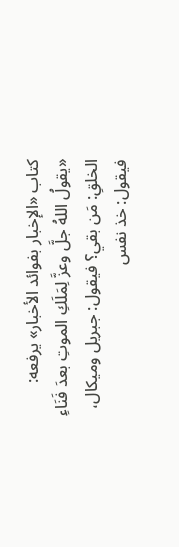كتاب «الإخبار بفوائد الأخبار» يرفعه: «يقولُ اللهُ جلَّ وعزَّ لِمَلَكِ الموتِ بعدَ فَنَاءِ الخلقِ: مَن بقي؟ فيقول: جبريل وميكال، فيقول: خذ نفس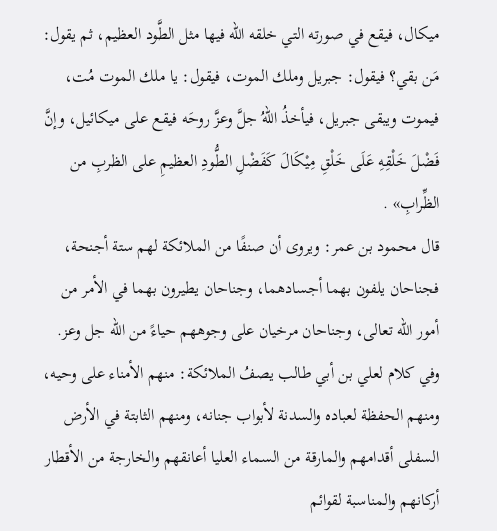ميكال، فيقع في صورته التي خلقه الله فيها مثل الطَّود العظيم، ثم يقول: مَن بقي؟ فيقول: جبريل وملك الموت، فيقول: يا ملك الموت مُت، فيموت ويبقى جبريل، فيأخذُ اللهُ جلَّ وعزَّ روحَه فيقع على ميكائيل، وإنَّ فَضْلَ خَلْقِهِ عَلَى خَلْقِ مِيْكَالَ كَفَضْلِ الطُّودِ العظيمِ على الظربِ من الظِّرابِ» .
قال محمود بن عمر: ويروى أن صنفًا من الملائكة لهم ستة أجنحة، فجناحان يلفون بهما أجسادهما، وجناحان يطيرون بهما في الأمر من أمور الله تعالى، وجناحان مرخيان على وجوههم حياءً من الله جل وعز.
وفي كلام لعلي بن أبي طالب يصفُ الملائكة: منهم الأمناء على وحيه، ومنهم الحفظة لعباده والسدنة لأبواب جنانه، ومنهم الثابتة في الأرض السفلى أقدامهم والمارقة من السماء العليا أعانقهم والخارجة من الأقطار أركانهم والمناسبة لقوائم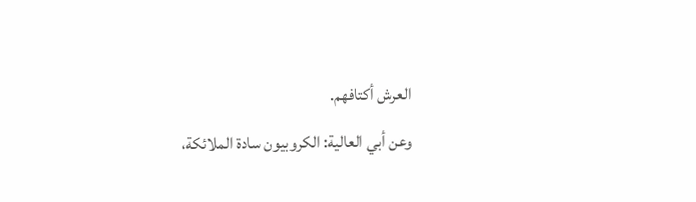العرش أكتافهم.
وعن أبي العالية: الكروبيون سادة الملائكة،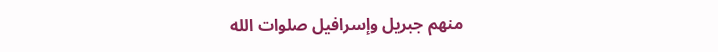منهم جبريل وإسرافيل صلوات الله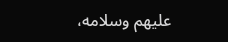عليهم وسلامه،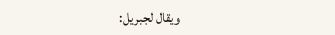ويقال لجبريل: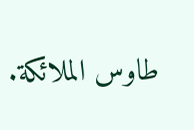طاوس الملائكة.